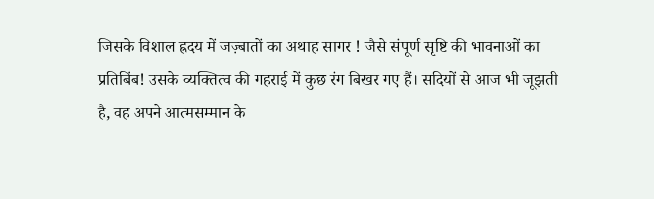जिसके विशाल ह्रदय में जज़्बातों का अथाह सागर ! जैसे संपूर्ण सृष्टि की भावनाओं का प्रतिबिंब! उसके व्यक्तित्व की गहराई में कुछ रंग बिखर गए हैं। सदियों से आज भी जूझती है, वह अपने आत्मसम्मान के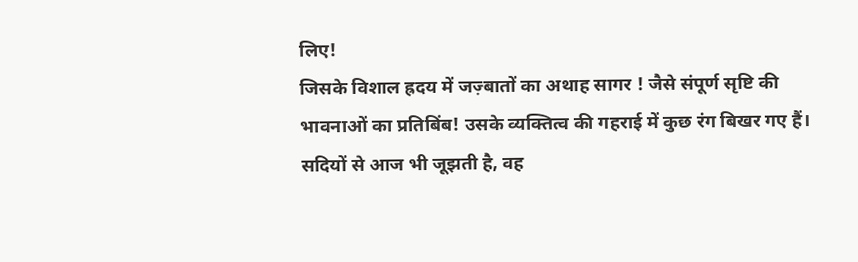लिए!
जिसके विशाल ह्रदय में जज़्बातों का अथाह सागर ! जैसे संपूर्ण सृष्टि की भावनाओं का प्रतिबिंब! उसके व्यक्तित्व की गहराई में कुछ रंग बिखर गए हैं। सदियों से आज भी जूझती है, वह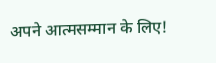अपने आत्मसम्मान के लिए!